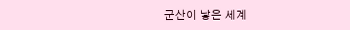군산이 낳은 세계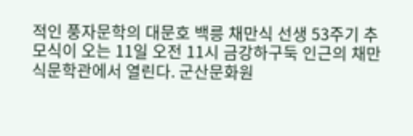적인 풍자문학의 대문호 백릉 채만식 선생 53주기 추모식이 오는 11일 오전 11시 금강하구둑 인근의 채만식문학관에서 열린다. 군산문화원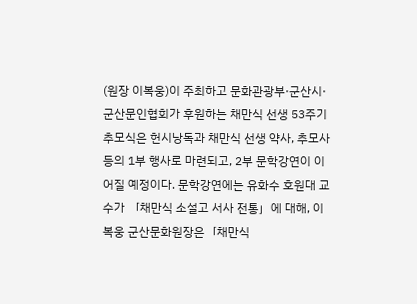(원장 이복웅)이 주최하고 문화관광부·군산시·군산문인협회가 후원하는 채만식 선생 53주기 추모식은 헌시낭독과 채만식 선생 약사, 추모사 등의 1부 행사로 마련되고, 2부 문학강연이 이어질 예정이다. 문학강연에는 유화수 호원대 교수가 「채만식 소설고 서사 전통」에 대해, 이복웅 군산문화원장은「채만식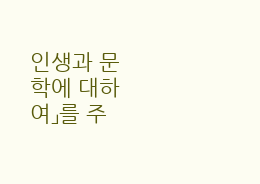인생과 문학에 대하여」를 주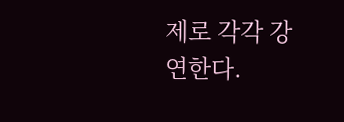제로 각각 강연한다.